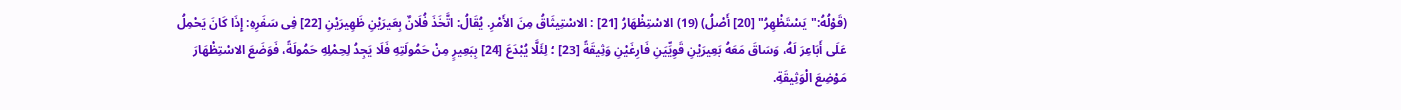(قَوْلُهُ:"يَسْتَظْهِرُ" [20] أَصْلُ) (19) الاسْتِظْهَارُ [21] : الاسْتِيثَاقُ مِنَ الأَمْرِ. يُقَالُ: اتَّخَذَ فُلَانٌ بِعَيرَيْنِ ظَهِيرَيْنِ [22] فِى سَفَرِهِ: إِذَا كَانَ يَحْمِلُ عَلَى أَبَاعِرَ لَهُ، وَسَاقَ مَعَهُ بَعِيرَيْنِ قَوِيِّيَنِ فَارِغَيْنِ وَثِيقَةً [23] ؛ لِئَلَّا يُبْدَعَ [24] بِبَعِيرٍ مِنْ حَمُولَتِهِ فَلَا يَجِدُ لِحِمْلِهِ حَمُولَةً، فَوَضَعَ الاسْتِظْهَارَ مَوْضِعَ الْوَثِيقَةِ.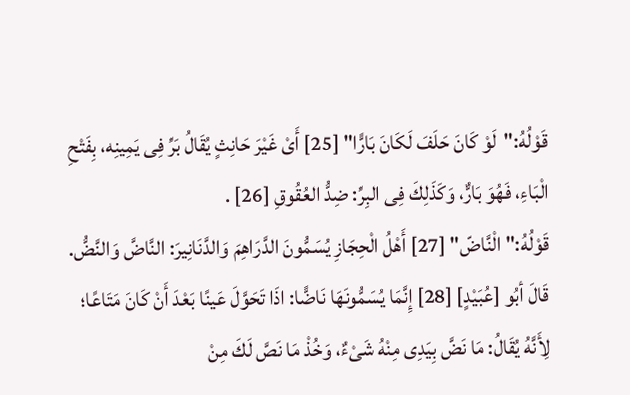قَوْلُهُ:"لَوْ كَانَ حَلَفَ لَكَانَ بَارًّا" [25] أَىْ غَيْرَ حَانِثٍ يُقَالُ بَرِّ فِى يَمِينِه، بِفَتْحِ الْبَاءِ، فَهُوَ بَارٌّ، وَكَذَلِكَ فِى البِرِّ: ضِدُّ العُقُوقِ [26] .
قَوْلُهُ:"الْنَّاضّ" [27] أَهْلُ الْحِجَازِ يُسَمُّونَ الدَّرَاهِمَ وَالدَّنَانِيرَ: النَّاضَّ وَالنَّضُّ. قَالَ أبُو [عُبَيْدٍ] [28] إِنَّمَا يُسَمُّونَهَا نَاضًّا: اذَا تَحَوَّلَ عَينًا بَعْدَ أَنْ كَانَ مَتَاعًا؛ لِأَنَّهُ يُقَالُ: مَا نَضَّ بِيَدِى مِنْهُ شَىْءٌ، وَخُذْ مَا نَصَّ لَكَ مِنْ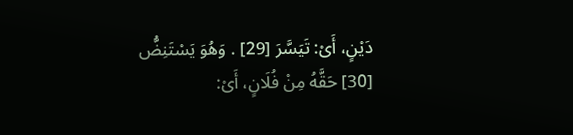دَيْنٍ، أَىْ: تَيَسَّرَ [29] . وَهُوَ يَسْتَنِضُّ [30] حَقَّهُ مِنْ فُلَانٍ، أَىْ: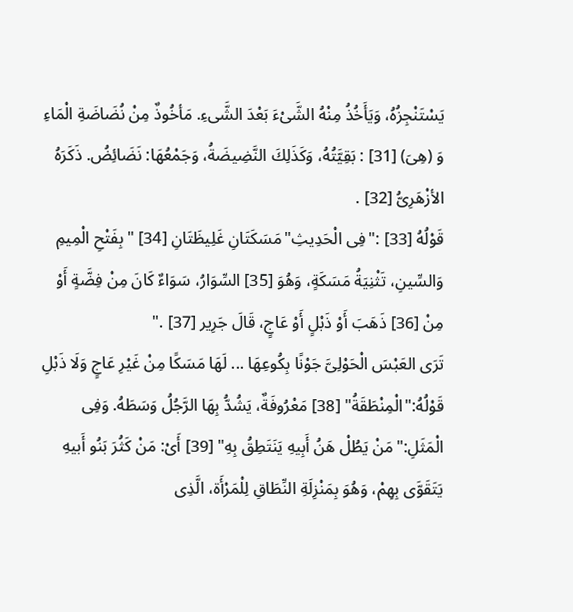يَسْتَنْجِزُهُ، وَيَأَخُذُ مِنْهُ الشَّىْءَ بَعْدَ الشَّىءِ. مَأخُوذٌ مِنْ نُضَاضَةِ الْمَاءِ وَ (هِىَ) [31] : بَقِيَّتُهُ، وَكَذَلِكَ النَّضِيضَةُ، وَجَمْعُهَا: نَضَائِضُ. ذَكَرَهُ الأزْهَرِىُّ [32] .
قَوْلُهُ [33] :"فِى الْحَدِيثِ"مَسَكَتَانِ غَلِيظَتَانِ [34] "بِفَتْحِ الْمِيمِ وَالسِّينِ، تَثْنِيَةُ مَسَكَةٍ، وَهُوَ [35] السِّوَارُ، سَوَاءٌ كَانَ مِنْ فِضَّةٍ أَوْ مِنْ [36] ذَهَبَ أَوْ ذَبْلٍ أَوْ عَاجٍ، قَالَ جَرِير [37] ."
تَرَى العَبْسَ الْحَوْلِىَّ جَوْنًا بِكُوعِهَا ... لَهَا مَسَكًا مِنْ غَيْرِ عَاجٍ وَلَا ذَبْلِ
قَوْلُهُ:"الْمِنْطَقَةُ" [38] مَعْرُوفَةٌ، يَشُدُّ بِهَا الرَّجُلُ وَسَطَهُ. وَفِى الْمَثَلِ:"مَنْ يَطُلْ هَنُ أَبِيهِ يَنَتَطِقُ بِهِ" [39] أَىْ: مَنْ كَثُرَ بَنُو أَبيهِ يَتَقَوَّى بِهِمْ، وَهُوَ بِمَنْزِلَةِ النِّطَاقِ لِلْمَرْأَة، الَّذِى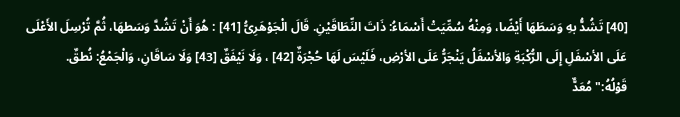[40] تَشُدُّ بهِ وَسَطَهَا أَيْضًا، وَمِنْهُ سُمِّيَتْ أَسْمَاءُ: ذَاتَ النِّطَاقَيْنِ. قَالَ الْجَوْهَرِىُّ [41] : هُوَ أَنْ تَشُدَّ وَسَطهَا، ثُمَّ تُرْسِلَ الأَعْلَى عَلَى الأسْفَلِ إِلَى الرُّكْبَةِ وَالأسْفَلُ يَنْجَرُّ عَلَى الأرْضِ، فَلَيْسَ لَهَا حُجْرَةٌ [42] ، وَلَا نَيْفَقٌ [43] وَلَا سَاقَانِ، وَالْجَمْعُ: نُطقٌ.
قَوْلُهُ:"مُعَدٌّ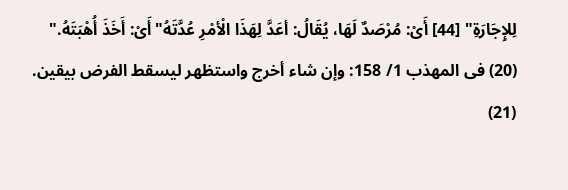لِلإِجَارَةِ" [44] أَىْ: مُرْصَدٌ لَهَا، يُقَالُ: أعَدَّ لِهَذَا الْأمْرِ عُدَّتَهُ"أَىْ: أَخَذَ أُهْبَتَهُ."
(20) فى المهذب 1/ 158: وإن شاء أخرج واستظهر ليسقط الفرض بيقين.
(21)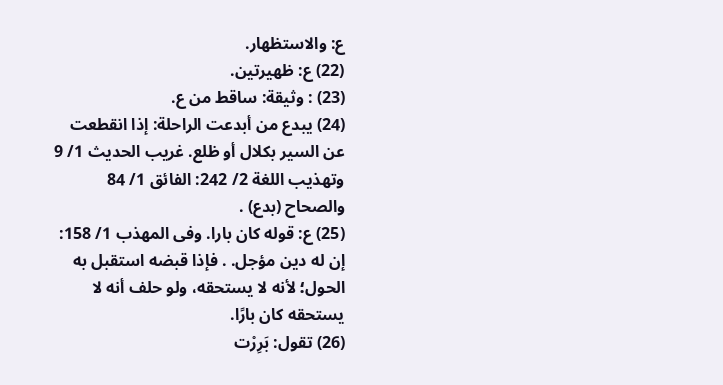ع: والاستظهار.
(22) ع: ظهيرتين.
(23) : وثيقة: ساقط من ع.
(24) يبدع من أبدعت الراحلة: إذا انقطعت عن السير بكلال أو ظلع. غريب الحديث 1/ 9 وتهذيب اللغة 2/ 242: الفائق 1/ 84 والصحاح (بدع) .
(25) ع: قوله كان بارا. وفى المهذب 1/ 158: إن له دين مؤجل. . فإذا قبضه استقبل به الحول؛ لأنه لا يستحقه، ولو حلف أنه لا يستحقه كان بارًا.
(26) تقول: بَرِرْت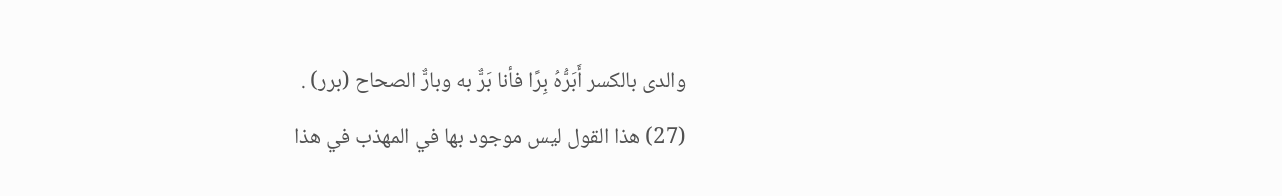والدى بالكسر أَبَرُّهُ بِرًا فأنا بَرٌّ به وبارٌّ الصحاح (برر) .
(27) هذا القول ليس موجود بها في المهذب في هذا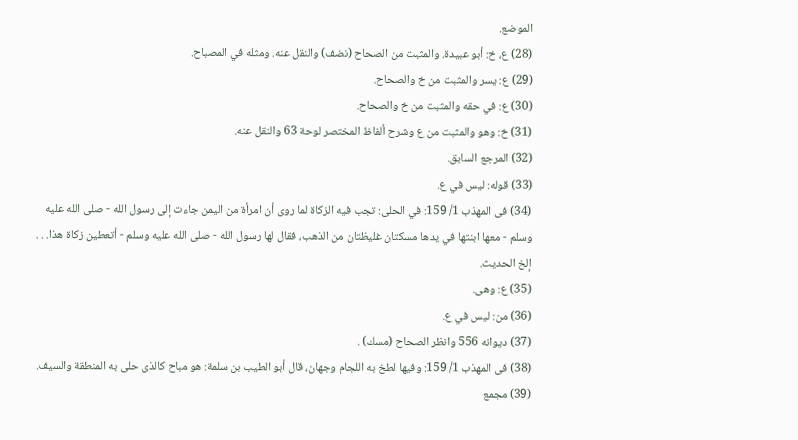الموضع.
(28) ع، خ: أبو عبيدة. والمثبت من الصحاح (نضف) والنقل عنه. ومثله في المصباح.
(29) ع: يسر والمثبت من خ والصحاح.
(30) ع: في حقه والمثبت من خ والصحاح.
(31) خ: وهو والمثبت من ع وشرح ألفاظ المختصر لوحة 63 والنقل عنه.
(32) المرجع السابق.
(33) قوله: ليس في ع.
(34) فى المهذب 1/ 159: في الحلى: تجب فيه الزكاة لما روى أن امرأة من اليمن جاءت إلى رسول الله - صلى الله عليه وسلم - معها ابنتها في يدها مسكتان غليظتان من الذهب، فقال لها رسول الله - صلى الله عليه وسلم - أتعطين زكاة هذا. . . إلخ الحديث.
(35) ع: وهى.
(36) من: ليس في ع.
(37) ديوانه 556 وانظر الصحاح (مسك) .
(38) فى المهذب 1/ 159: وفيها لطخ به اللجام وجهان، قال أبو الطيب بن سلمة: هو مباح كالذى حلى به المنطقة والسيف.
(39) مجمع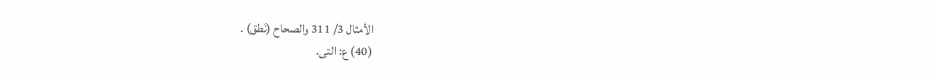الأمثال 3/ 311 والصحاح (نَطق) .
(40) ع: التى.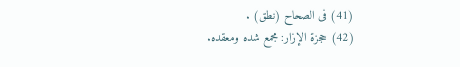(41) فى الصحاح (نطق) .
(42) حجزة الإزار: مجمع شده ومعقده.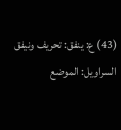(43) ع: ينفق: تحريف ونيفق السراويل: الموضع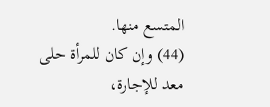المتسع منها.
(44) وإن كان للمرأة حلى معد للإجارة،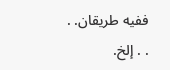ففيه طريقان. . . . إلخ.